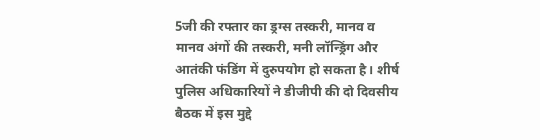5जी की रफ्तार का ड्रग्स तस्करी, मानव व मानव अंगों की तस्करी, मनी लॉन्ड्रिंग और आतंकी फंडिंग में दुरुपयोग हो सकता है। शीर्ष पुलिस अधिकारियों ने डीजीपी की दो दिवसीय बैठक में इस मुद्दे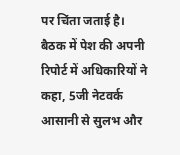पर चिंता जताई है।
बैठक में पेश की अपनी रिपोर्ट में अधिकारियों ने कहा, 5जी नेटवर्क आसानी से सुलभ और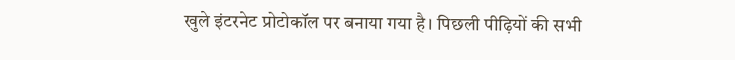खुले इंटरनेट प्रोटोकॉल पर बनाया गया है। पिछली पीढ़ियों की सभी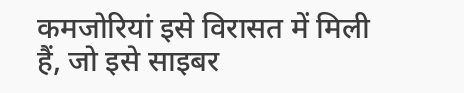कमजोरियां इसे विरासत में मिली हैं, जो इसे साइबर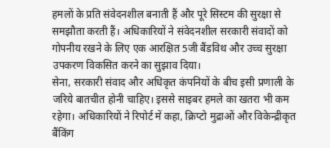हमलों के प्रति संवेदनशील बनाती हैं और पूरे सिस्टम की सुरक्षा से समझौता करती हैं। अधिकारियों ने संवेदनशील सरकारी संवादों को गोपनीय रखने के लिए एक आरक्षित 5जी बैंडविथ और उच्च सुरक्षा उपकरण विकसित करने का सुझाव दिया।
सेना, सरकारी संवाद और अधिकृत कंपनियों के बीच इसी प्रणाली के जरिये बातचीत होनी चाहिए। इससे साइबर हमले का खतरा भी कम रहेगा। अधिकारियों ने रिपोर्ट में कहा, क्रिप्टो मुद्राओं और विकेन्द्रीकृत बैंकिंग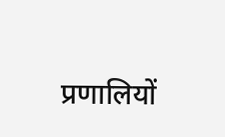प्रणालियों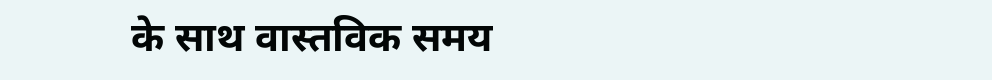के साथ वास्तविक समय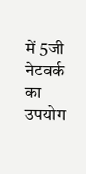में 5जी नेटवर्क का उपयोग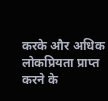करके और अधिक लोकप्रियता प्राप्त करने के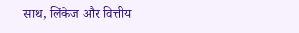साथ, लिंकेज और वित्तीय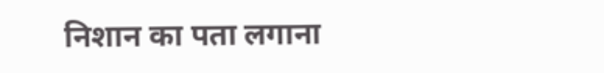निशान का पता लगाना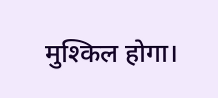मुश्किल होगा।